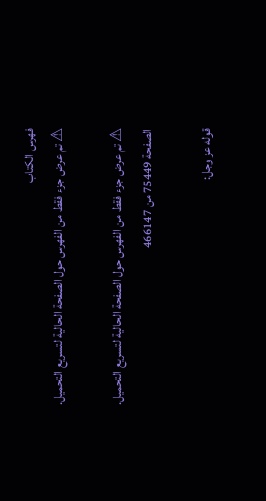فهرس الكتاب
⚠ تم عرض جزء فقط من الفهرس حول الصفحة الحالية لتسريع التحميل.

⚠ تم عرض جزء فقط من الفهرس حول الصفحة الحالية لتسريع التحميل.
الصفحة 75449 من 466147

قوله عز وجل: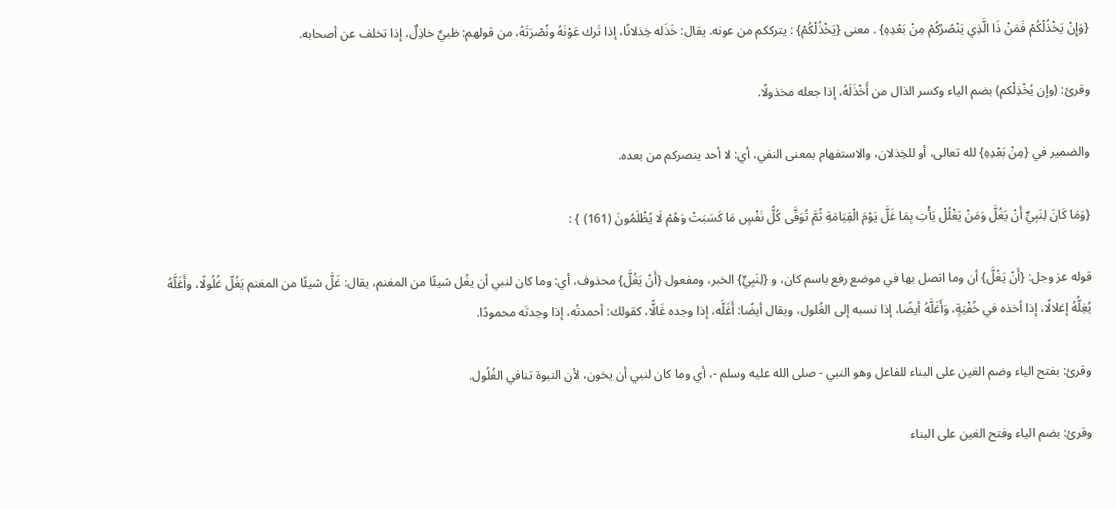{وَإِنْ يَخْذُلْكُمْ فَمَنْ ذَا الَّذِي يَنْصُرُكُمْ مِنْ بَعْدِهِ} . معنى {يَخْذُلْكُمْ} : يترككم من عونه. يقال: خَذَله خِذلانًا، إذا تَرك عَوْنَهُ ونُصْرَتَهُ، من قولهم: ظبيٌ خاذِلٌ، إذا تخلف عن أصحابه.

وقرئ: (وإن يُخْذِلْكم) بضم الياء وكسر الذال من أَخْذَلَهُ، إذا جعله مخذولًا.

والضمير في {مِنْ بَعْدِهِ} لله تعالى، أو للخِذلان، والاستفهام بمعنى النفي، أي: لا أحد ينصركم من بعده.

{وَمَا كَانَ لِنَبِيٍّ أَنْ يَغُلَّ وَمَنْ يَغْلُلْ يَأْتِ بِمَا غَلَّ يَوْمَ الْقِيَامَةِ ثُمَّ تُوَفَّى كُلُّ نَفْسٍ مَا كَسَبَتْ وَهُمْ لَا يُظْلَمُونَ (161) } :

قوله عز وجل: {أَنْ يَغُلَّ} أن وما اتصل بها في موضع رفع باسم كان، و {لِنَبِيٍّ} الخبر، ومفعول {أَنْ يَغُلَّ} محذوف، أي: وما كان لنبي أن يغُل شيئًا من المغنم، يقال: غَلَّ شيئًا من المغنم يَغُلّ غُلُولًا، وأَغَلَّهُ يُغِلُّهُ إغلالًا، إذا أخذه في خُفْيَةٍ، وَأَغَلَّهُ أيضًا، إذا نسبه إلى الغُلول، ويقال أيضًا: أَغَلَّه، إذا وجده غَالًّا، كقولك: أحمدتُه، إذا وجدتَه محمودًا.

وقرئ: بفتح الياء وضم الغين على البناء للفاعل وهو النبي - صلى الله عليه وسلم -، أي وما كان لنبي أن يخون، لأن النبوة تنافي الغُلُول.

وقرئ: بضم الياء وفتح الغين على البناء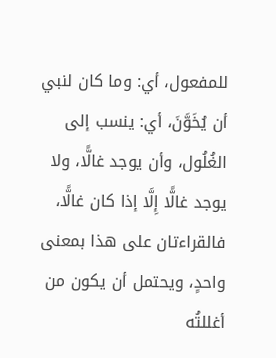للمفعول، أي: وما كان لنبي أن يُخَوَّنَ، أي: ينسب إلى الغُلُول، وأن يوجد غالًّا، ولا يوجد غالًّا إِلَّا إذا كان غالًّا، فالقراءتان على هذا بمعنى واحدٍ، ويحتمل أن يكون من أغللتُه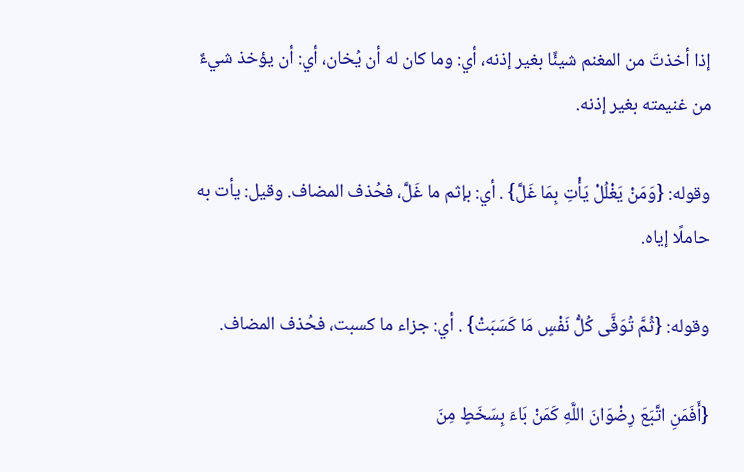إذا أخذتَ من المغنم شيئًا بغير إذنه، أي: وما كان له أن يُخان، أي: أن يؤخذ شيءٌ من غنيمته بغير إذنه.

وقوله: {وَمَنْ يَغْلُلْ يَأْتِ بِمَا غَلَّ} . أي: بإثم ما غَلَّ، فحُذف المضاف. وقيل: يأت به حاملًا إياه.

وقوله: {ثُمَّ تُوَفَّى كُلُّ نَفْسٍ مَا كَسَبَتْ} . أي: جزاء ما كسبت، فحُذف المضاف.

{أَفَمَنِ اتَّبَعَ رِضْوَانَ اللَّهِ كَمَنْ بَاءَ بِسَخَطٍ مِنَ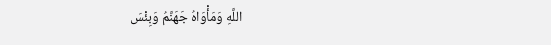اللَّهِ وَمَأْوَاهُ جَهَنَّمُ وَبِئْسَ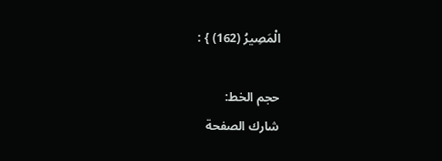الْمَصِيرُ (162) } :

حجم الخط:
شارك الصفحة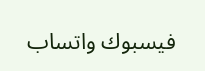فيسبوك واتساب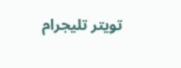تويتر تليجرام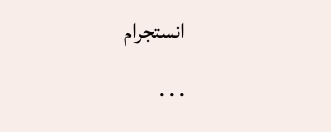انستجرام
. . .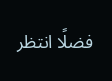فضلًا انتظر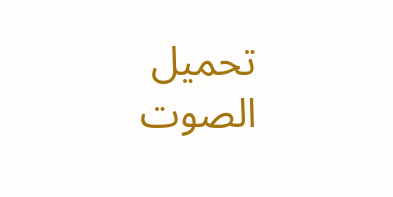تحميل الصوت